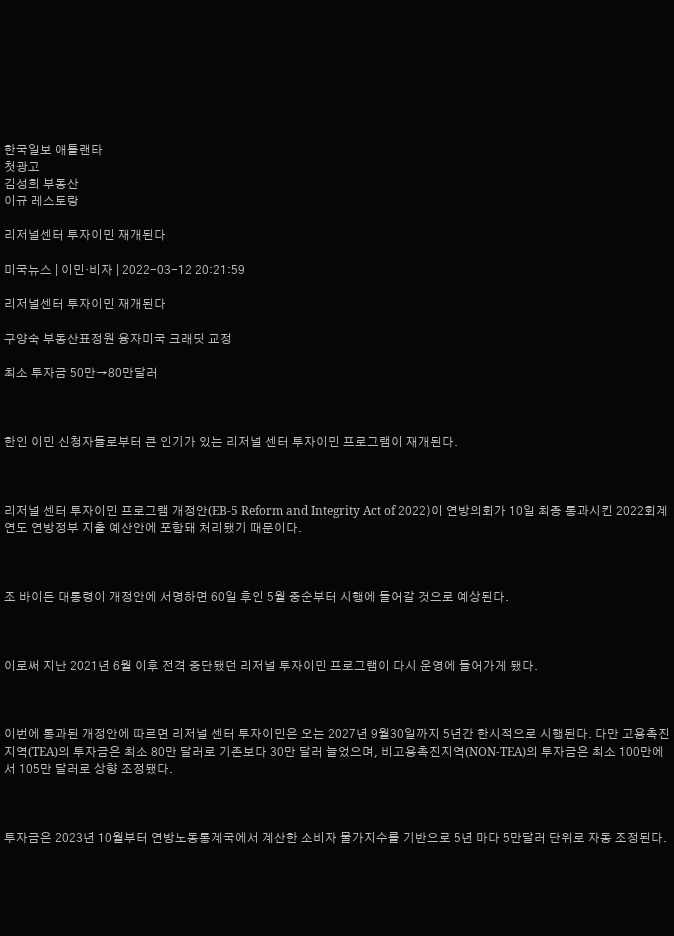한국일보 애틀랜타
첫광고
김성희 부동산
이규 레스토랑

리저널센터 투자이민 재개된다

미국뉴스 | 이민·비자 | 2022-03-12 20:21:59

리저널센터 투자이민 재개된다

구양숙 부동산표정원 융자미국 크래딧 교정

최소 투자금 50만→80만달러



한인 이민 신청자들로부터 큰 인기가 있는 리저널 센터 투자이민 프로그램이 재개된다.



리저널 센터 투자이민 프로그램 개정안(EB-5 Reform and Integrity Act of 2022)이 연방의회가 10일 최종 통과시킨 2022회계연도 연방정부 지출 예산안에 포함돼 처리됐기 때문이다.



조 바이든 대통령이 개정안에 서명하면 60일 후인 5월 중순부터 시행에 들어갈 것으로 예상된다.



이로써 지난 2021년 6월 이후 전격 중단됐던 리저널 투자이민 프로그램이 다시 운영에 들어가게 됐다.



이번에 통과된 개정안에 따르면 리저널 센터 투자이민은 오는 2027년 9월30일까지 5년간 한시적으로 시행된다. 다만 고용촉진 지역(TEA)의 투자금은 최소 80만 달러로 기존보다 30만 달러 늘었으며, 비고용촉진지역(NON-TEA)의 투자금은 최소 100만에서 105만 달러로 상향 조정됐다.



투자금은 2023년 10월부터 연방노동통계국에서 계산한 소비자 물가지수를 기반으로 5년 마다 5만달러 단위로 자동 조정된다.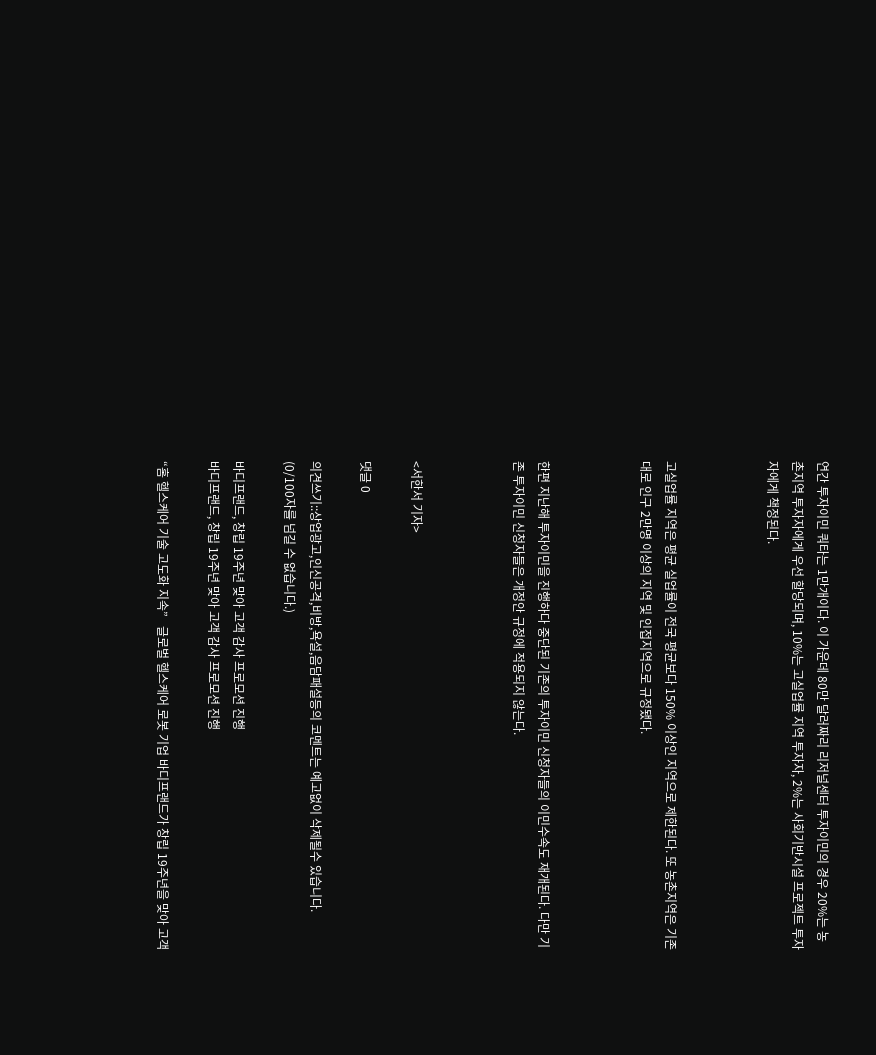연간 투자이민 쿼타는 1만개이다. 이 가운데 80만 달러짜리 리저널센터 투자이민의 경우 20%는 농촌지역 투자자에게 우선 할당되며, 10%는 고실업률 지역 투자자, 2%는 사회기반시설 프로젝트 투자자에게 책정된다.



고실업률 지역은 평균 실업률이 전국 평균보다 150% 이상인 지역으로 제한된다. 또 농촌지역은 기존대로 인구 2만명 이상의 지역 및 인접지역으로 규정됐다.



한편 지난해 투자이민을 진행하다 중단된 기존의 투자이민 신청자들의 이민수속도 재개된다. 다만 기존 투자이민 신청자들은 개정안 규정에 적용되지 않는다.



<서한서 기자>

댓글 0

의견쓰기::상업광고,인신공격,비방,욕설,음담패설등의 코멘트는 예고없이 삭제될수 있습니다. (0/100자를 넘길 수 없습니다.)

바디프랜드, 창립 19주년 맞아 고객 감사 프로모션 진행
바디프랜드, 창립 19주년 맞아 고객 감사 프로모션 진행

“홈 헬스케어 기술 고도화 지속”   글로벌 헬스케어 로봇 기업 바디프랜드가 창립 19주년을 맞아 고객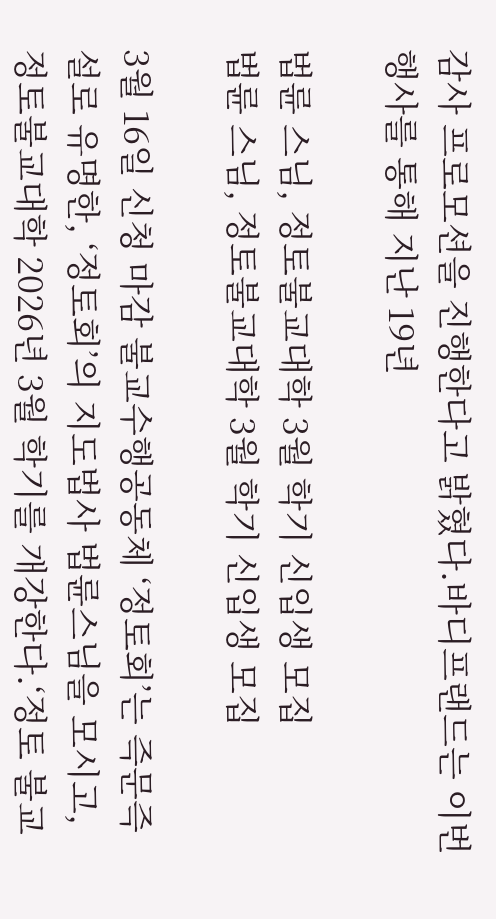감사 프로모션을 진행한다고 밝혔다.바디프랜드는 이번 행사를 통해 지난 19년

법륜 스님, 정토불교대학 3월 학기 신입생 모집
법륜 스님, 정토불교대학 3월 학기 신입생 모집

3월 16일 신청 마감 불교수행공동체 ‘정토회’는 즉문즉설로 유명한, ‘정토회’의 지도법사 법륜스님을 모시고, 정토불교대학 2026년 3월 학기를 개강한다.‘정토 불교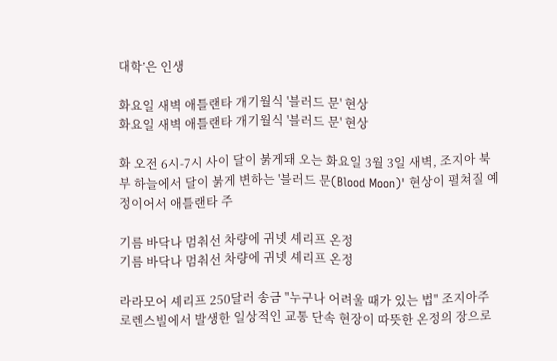대학’은 인생

화요일 새벽 애틀랜타 개기월식 '블러드 문' 현상
화요일 새벽 애틀랜타 개기월식 '블러드 문' 현상

화 오전 6시-7시 사이 달이 붉게돼 오는 화요일 3월 3일 새벽, 조지아 북부 하늘에서 달이 붉게 변하는 '블러드 문(Blood Moon)' 현상이 펼쳐질 예정이어서 애틀랜타 주

기름 바닥나 멈춰선 차량에 귀넷 셰리프 온정
기름 바닥나 멈춰선 차량에 귀넷 셰리프 온정

라라모어 셰리프 250달러 송금 "누구나 어려울 때가 있는 법" 조지아주 로렌스빌에서 발생한 일상적인 교통 단속 현장이 따뜻한 온정의 장으로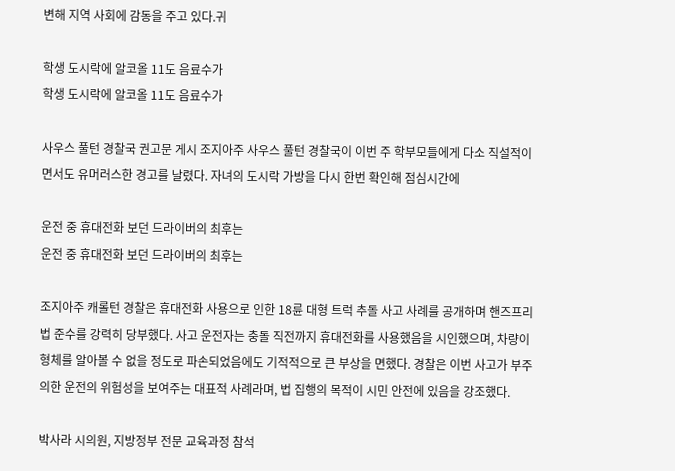변해 지역 사회에 감동을 주고 있다.귀

학생 도시락에 알코올 11도 음료수가
학생 도시락에 알코올 11도 음료수가

사우스 풀턴 경찰국 권고문 게시 조지아주 사우스 풀턴 경찰국이 이번 주 학부모들에게 다소 직설적이면서도 유머러스한 경고를 날렸다. 자녀의 도시락 가방을 다시 한번 확인해 점심시간에

운전 중 휴대전화 보던 드라이버의 최후는
운전 중 휴대전화 보던 드라이버의 최후는

조지아주 캐롤턴 경찰은 휴대전화 사용으로 인한 18륜 대형 트럭 추돌 사고 사례를 공개하며 핸즈프리 법 준수를 강력히 당부했다. 사고 운전자는 충돌 직전까지 휴대전화를 사용했음을 시인했으며, 차량이 형체를 알아볼 수 없을 정도로 파손되었음에도 기적적으로 큰 부상을 면했다. 경찰은 이번 사고가 부주의한 운전의 위험성을 보여주는 대표적 사례라며, 법 집행의 목적이 시민 안전에 있음을 강조했다.

박사라 시의원, 지방정부 전문 교육과정 참석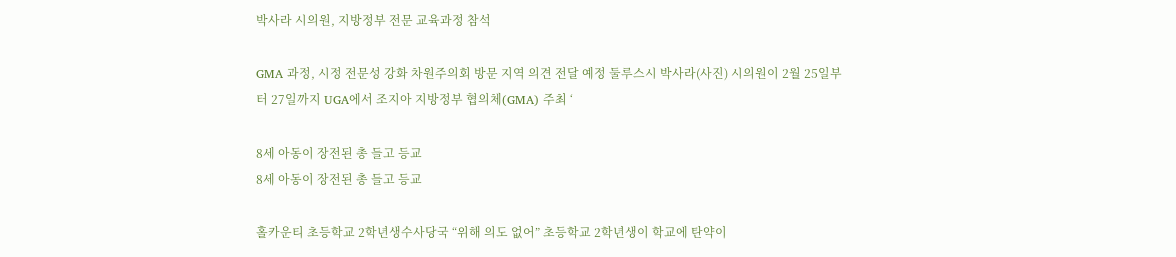박사라 시의원, 지방정부 전문 교육과정 참석

GMA 과정, 시정 전문성 강화 차원주의회 방문 지역 의견 전달 예정 둘루스시 박사라(사진) 시의원이 2월 25일부터 27일까지 UGA에서 조지아 지방정부 협의체(GMA) 주최 ‘

8세 아동이 장전된 총 들고 등교
8세 아동이 장전된 총 들고 등교

홀카운티 초등학교 2학년생수사당국 “위해 의도 없어” 초등학교 2학년생이 학교에 탄약이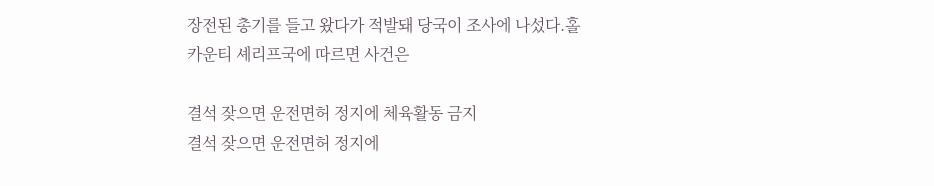장전된 총기를 들고 왔다가 적발돼 당국이 조사에 나섰다.홀 카운티 셰리프국에 따르면 사건은

결석 잦으면 운전면허 정지에 체육활동 금지
결석 잦으면 운전면허 정지에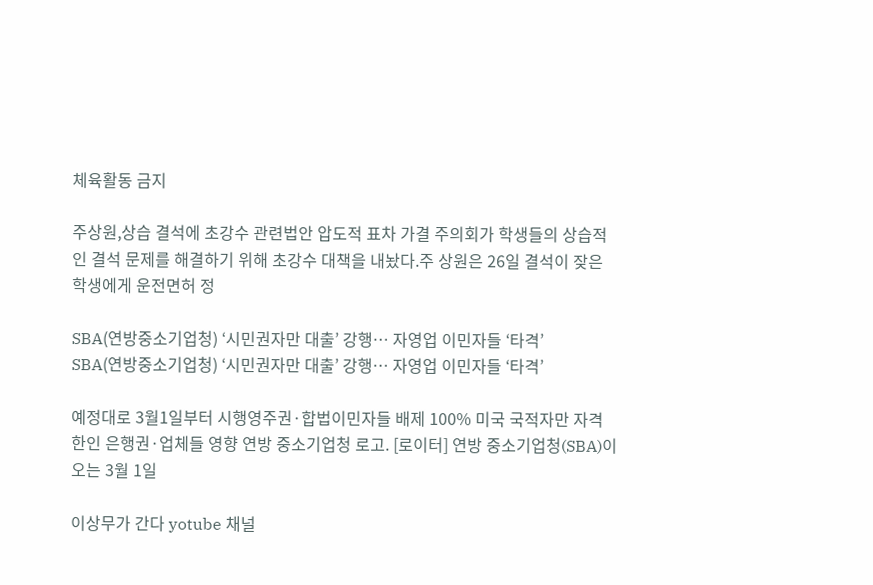체육활동 금지

주상원,상습 결석에 초강수 관련법안 압도적 표차 가결 주의회가 학생들의 상습적인 결석 문제를 해결하기 위해 초강수 대책을 내놨다.주 상원은 26일 결석이 잦은 학생에게 운전면허 정

SBA(연방중소기업청) ‘시민권자만 대출’ 강행… 자영업 이민자들 ‘타격’
SBA(연방중소기업청) ‘시민권자만 대출’ 강행… 자영업 이민자들 ‘타격’

예정대로 3월1일부터 시행영주권·합법이민자들 배제 100% 미국 국적자만 자격 한인 은행권·업체들 영향 연방 중소기업청 로고. [로이터] 연방 중소기업청(SBA)이 오는 3월 1일

이상무가 간다 yotube 채널